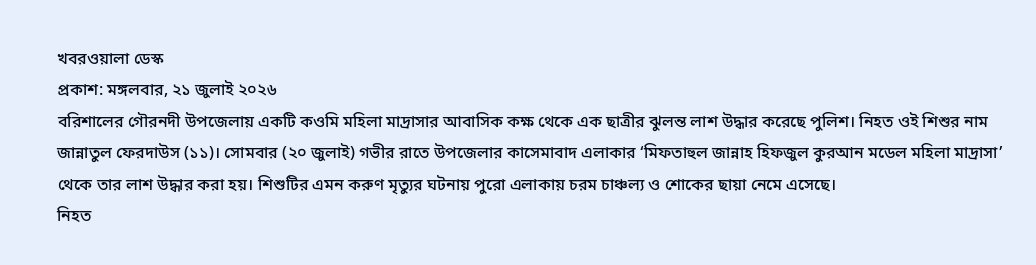খবরওয়ালা ডেস্ক
প্রকাশ: মঙ্গলবার, ২১ জুলাই ২০২৬
বরিশালের গৌরনদী উপজেলায় একটি কওমি মহিলা মাদ্রাসার আবাসিক কক্ষ থেকে এক ছাত্রীর ঝুলন্ত লাশ উদ্ধার করেছে পুলিশ। নিহত ওই শিশুর নাম জান্নাতুল ফেরদাউস (১১)। সোমবার (২০ জুলাই) গভীর রাতে উপজেলার কাসেমাবাদ এলাকার ‘মিফতাহুল জান্নাহ হিফজুল কুরআন মডেল মহিলা মাদ্রাসা’ থেকে তার লাশ উদ্ধার করা হয়। শিশুটির এমন করুণ মৃত্যুর ঘটনায় পুরো এলাকায় চরম চাঞ্চল্য ও শোকের ছায়া নেমে এসেছে।
নিহত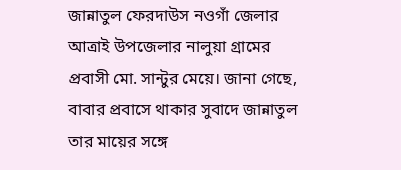জান্নাতুল ফেরদাউস নওগাঁ জেলার আত্রাই উপজেলার নালুয়া গ্রামের প্রবাসী মো. সান্টুর মেয়ে। জানা গেছে, বাবার প্রবাসে থাকার সুবাদে জান্নাতুল তার মায়ের সঙ্গে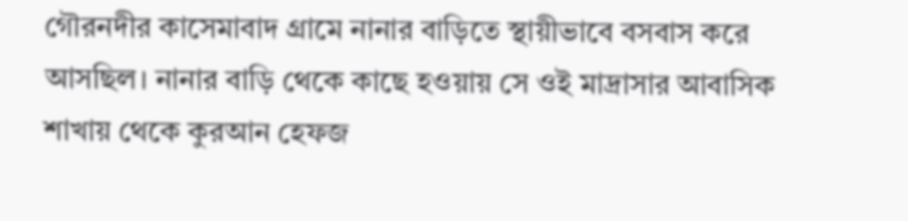গৌরনদীর কাসেমাবাদ গ্রামে নানার বাড়িতে স্থায়ীভাবে বসবাস করে আসছিল। নানার বাড়ি থেকে কাছে হওয়ায় সে ওই মাদ্রাসার আবাসিক শাখায় থেকে কুরআন হেফজ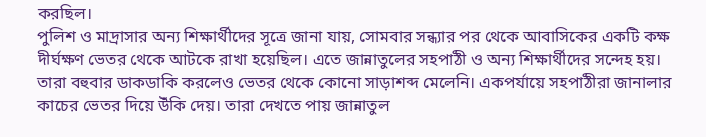করছিল।
পুলিশ ও মাদ্রাসার অন্য শিক্ষার্থীদের সূত্রে জানা যায়, সোমবার সন্ধ্যার পর থেকে আবাসিকের একটি কক্ষ দীর্ঘক্ষণ ভেতর থেকে আটকে রাখা হয়েছিল। এতে জান্নাতুলের সহপাঠী ও অন্য শিক্ষার্থীদের সন্দেহ হয়। তারা বহুবার ডাকডাকি করলেও ভেতর থেকে কোনো সাড়াশব্দ মেলেনি। একপর্যায়ে সহপাঠীরা জানালার কাচের ভেতর দিয়ে উঁকি দেয়। তারা দেখতে পায় জান্নাতুল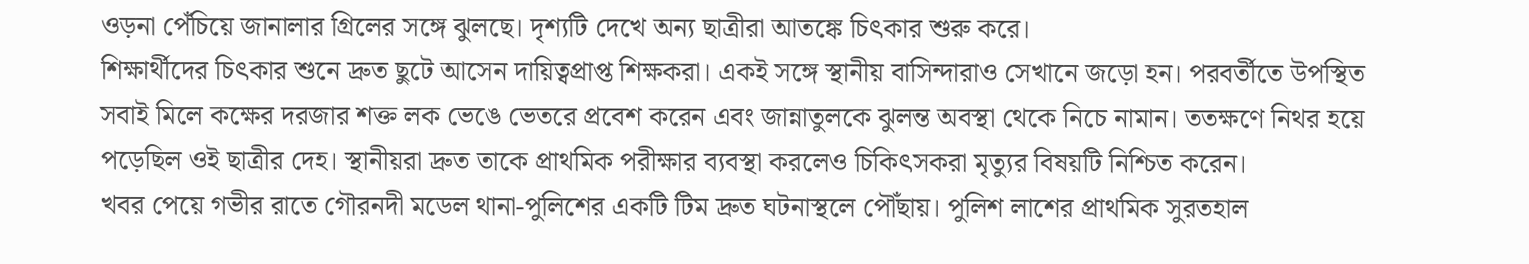ওড়না পেঁচিয়ে জানালার গ্রিলের সঙ্গে ঝুলছে। দৃশ্যটি দেখে অন্য ছাত্রীরা আতঙ্কে চিৎকার শুরু করে।
শিক্ষার্থীদের চিৎকার শুনে দ্রুত ছুটে আসেন দায়িত্বপ্রাপ্ত শিক্ষকরা। একই সঙ্গে স্থানীয় বাসিন্দারাও সেখানে জড়ো হন। পরবর্তীতে উপস্থিত সবাই মিলে কক্ষের দরজার শক্ত লক ভেঙে ভেতরে প্রবেশ করেন এবং জান্নাতুলকে ঝুলন্ত অবস্থা থেকে নিচে নামান। ততক্ষণে নিথর হয়ে পড়েছিল ওই ছাত্রীর দেহ। স্থানীয়রা দ্রুত তাকে প্রাথমিক পরীক্ষার ব্যবস্থা করলেও চিকিৎসকরা মৃত্যুর বিষয়টি নিশ্চিত করেন।
খবর পেয়ে গভীর রাতে গৌরনদী মডেল থানা-পুলিশের একটি টিম দ্রুত ঘটনাস্থলে পৌঁছায়। পুলিশ লাশের প্রাথমিক সুরতহাল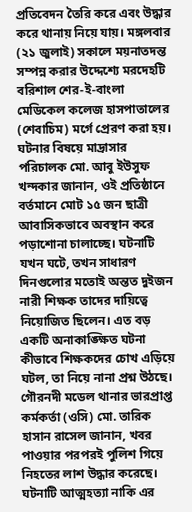প্রতিবেদন তৈরি করে এবং উদ্ধার করে থানায় নিয়ে যায়। মঙ্গলবার (২১ জুলাই) সকালে ময়নাতদন্ত সম্পন্ন করার উদ্দেশ্যে মরদেহটি বরিশাল শের-ই-বাংলা মেডিকেল কলেজ হাসপাতালের (শেবাচিম) মর্গে প্রেরণ করা হয়।
ঘটনার বিষয়ে মাদ্রাসার পরিচালক মো. আবু ইউসুফ খন্দকার জানান, ওই প্রতিষ্ঠানে বর্তমানে মোট ১৫ জন ছাত্রী আবাসিকভাবে অবস্থান করে পড়াশোনা চালাচ্ছে। ঘটনাটি যখন ঘটে, তখন সাধারণ দিনগুলোর মতোই অন্তত দুইজন নারী শিক্ষক তাদের দায়িত্বে নিয়োজিত ছিলেন। এত বড় একটি অনাকাঙ্ক্ষিত ঘটনা কীভাবে শিক্ষকদের চোখ এড়িয়ে ঘটল, তা নিয়ে নানা প্রশ্ন উঠছে।
গৌরনদী মডেল থানার ভারপ্রাপ্ত কর্মকর্তা (ওসি) মো. তারিক হাসান রাসেল জানান, খবর পাওয়ার পরপরই পুলিশ গিয়ে নিহতের লাশ উদ্ধার করেছে। ঘটনাটি আত্মহত্যা নাকি এর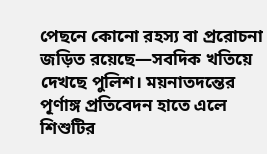পেছনে কোনো রহস্য বা প্ররোচনা জড়িত রয়েছে—সবদিক খতিয়ে দেখছে পুলিশ। ময়নাতদন্তের পূর্ণাঙ্গ প্রতিবেদন হাতে এলে শিশুটির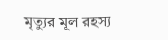মৃত্যুর মূল রহস্য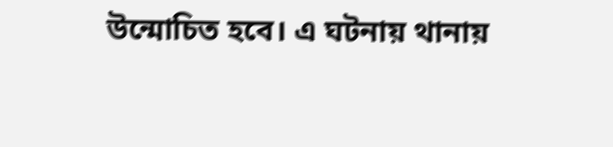উন্মোচিত হবে। এ ঘটনায় থানায়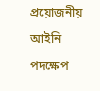প্রয়োজনীয় আইনি পদক্ষেপ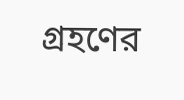গ্রহণের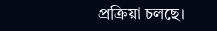প্রক্রিয়া চলছে।